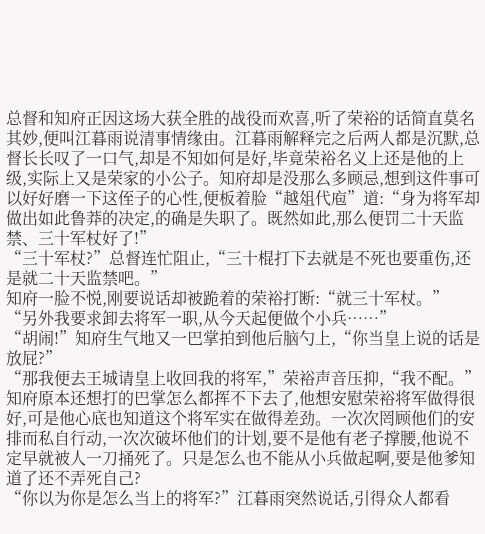总督和知府正因这场大获全胜的战役而欢喜,听了荣裕的话简直莫名其妙,便叫江暮雨说清事情缘由。江暮雨解释完之后两人都是沉默,总督长长叹了一口气,却是不知如何是好,毕竟荣裕名义上还是他的上级,实际上又是荣家的小公子。知府却是没那么多顾忌,想到这件事可以好好磨一下这侄子的心性,便板着脸“越俎代庖”道:“身为将军却做出如此鲁莽的决定,的确是失职了。既然如此,那么便罚二十天监禁、三十军杖好了!”
“三十军杖?”总督连忙阻止,“三十棍打下去就是不死也要重伤,还是就二十天监禁吧。”
知府一脸不悦,刚要说话却被跪着的荣裕打断:“就三十军杖。”
“另外我要求卸去将军一职,从今天起便做个小兵……”
“胡闹!”知府生气地又一巴掌拍到他后脑勺上,“你当皇上说的话是放屁?”
“那我便去王城请皇上收回我的将军,”荣裕声音压抑,“我不配。”
知府原本还想打的巴掌怎么都挥不下去了,他想安慰荣裕将军做得很好,可是他心底也知道这个将军实在做得差劲。一次次罔顾他们的安排而私自行动,一次次破坏他们的计划,要不是他有老子撑腰,他说不定早就被人一刀捅死了。只是怎么也不能从小兵做起啊,要是他爹知道了还不弄死自己?
“你以为你是怎么当上的将军?”江暮雨突然说话,引得众人都看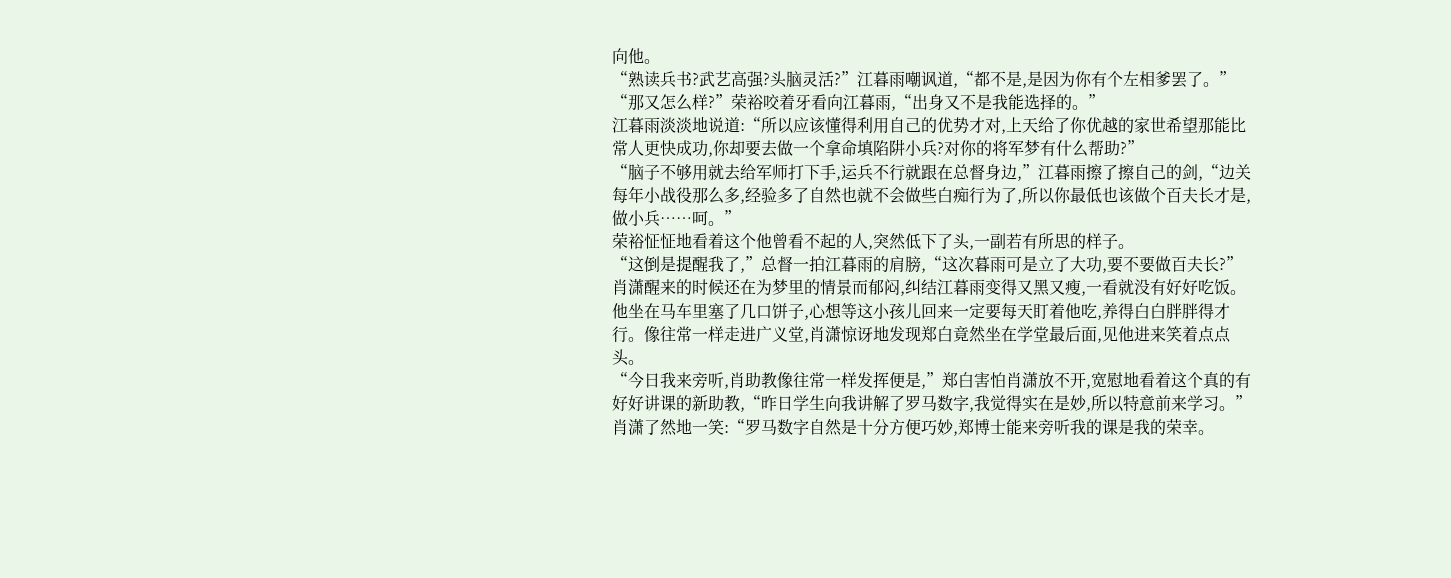向他。
“熟读兵书?武艺高强?头脑灵活?”江暮雨嘲讽道,“都不是,是因为你有个左相爹罢了。”
“那又怎么样?”荣裕咬着牙看向江暮雨,“出身又不是我能选择的。”
江暮雨淡淡地说道:“所以应该懂得利用自己的优势才对,上天给了你优越的家世希望那能比常人更快成功,你却要去做一个拿命填陷阱小兵?对你的将军梦有什么帮助?”
“脑子不够用就去给军师打下手,运兵不行就跟在总督身边,”江暮雨擦了擦自己的剑,“边关每年小战役那么多,经验多了自然也就不会做些白痴行为了,所以你最低也该做个百夫长才是,做小兵……呵。”
荣裕怔怔地看着这个他曾看不起的人,突然低下了头,一副若有所思的样子。
“这倒是提醒我了,”总督一拍江暮雨的肩膀,“这次暮雨可是立了大功,要不要做百夫长?”
肖潇醒来的时候还在为梦里的情景而郁闷,纠结江暮雨变得又黑又瘦,一看就没有好好吃饭。他坐在马车里塞了几口饼子,心想等这小孩儿回来一定要每天盯着他吃,养得白白胖胖得才行。像往常一样走进广义堂,肖潇惊讶地发现郑白竟然坐在学堂最后面,见他进来笑着点点头。
“今日我来旁听,肖助教像往常一样发挥便是,”郑白害怕肖潇放不开,宽慰地看着这个真的有好好讲课的新助教,“昨日学生向我讲解了罗马数字,我觉得实在是妙,所以特意前来学习。”
肖潇了然地一笑:“罗马数字自然是十分方便巧妙,郑博士能来旁听我的课是我的荣幸。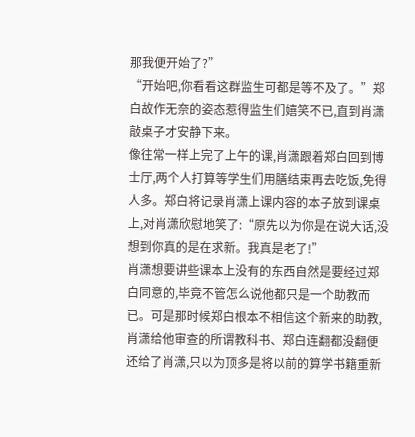那我便开始了?”
“开始吧,你看看这群监生可都是等不及了。”郑白故作无奈的姿态惹得监生们嬉笑不已,直到肖潇敲桌子才安静下来。
像往常一样上完了上午的课,肖潇跟着郑白回到博士厅,两个人打算等学生们用膳结束再去吃饭,免得人多。郑白将记录肖潇上课内容的本子放到课桌上,对肖潇欣慰地笑了:“原先以为你是在说大话,没想到你真的是在求新。我真是老了!”
肖潇想要讲些课本上没有的东西自然是要经过郑白同意的,毕竟不管怎么说他都只是一个助教而已。可是那时候郑白根本不相信这个新来的助教,肖潇给他审查的所谓教科书、郑白连翻都没翻便还给了肖潇,只以为顶多是将以前的算学书籍重新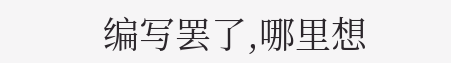编写罢了,哪里想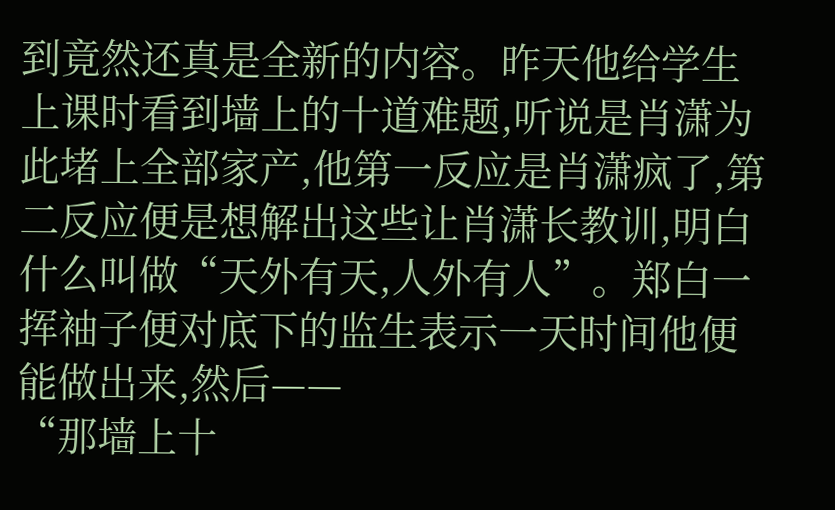到竟然还真是全新的内容。昨天他给学生上课时看到墙上的十道难题,听说是肖潇为此堵上全部家产,他第一反应是肖潇疯了,第二反应便是想解出这些让肖潇长教训,明白什么叫做“天外有天,人外有人”。郑白一挥袖子便对底下的监生表示一天时间他便能做出来,然后——
“那墙上十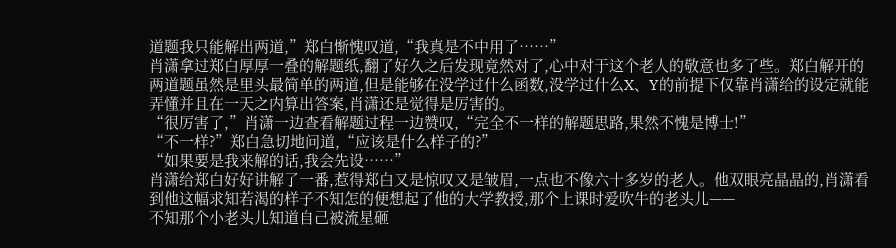道题我只能解出两道,”郑白惭愧叹道,“我真是不中用了……”
肖潇拿过郑白厚厚一叠的解题纸,翻了好久之后发现竟然对了,心中对于这个老人的敬意也多了些。郑白解开的两道题虽然是里头最简单的两道,但是能够在没学过什么函数,没学过什么X、Y的前提下仅靠肖潇给的设定就能弄懂并且在一天之内算出答案,肖潇还是觉得是厉害的。
“很厉害了,”肖潇一边查看解题过程一边赞叹,“完全不一样的解题思路,果然不愧是博士!”
“不一样?”郑白急切地问道,“应该是什么样子的?”
“如果要是我来解的话,我会先设……”
肖潇给郑白好好讲解了一番,惹得郑白又是惊叹又是皱眉,一点也不像六十多岁的老人。他双眼亮晶晶的,肖潇看到他这幅求知若渴的样子不知怎的便想起了他的大学教授,那个上课时爱吹牛的老头儿——
不知那个小老头儿知道自己被流星砸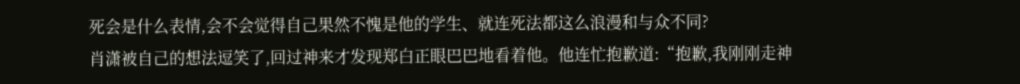死会是什么表情,会不会觉得自己果然不愧是他的学生、就连死法都这么浪漫和与众不同?
肖潇被自己的想法逗笑了,回过神来才发现郑白正眼巴巴地看着他。他连忙抱歉道:“抱歉,我刚刚走神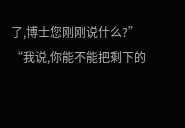了,博士您刚刚说什么?”
“我说,你能不能把剩下的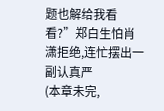题也解给我看看?”郑白生怕肖潇拒绝,连忙摆出一副认真严
(本章未完,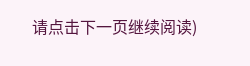请点击下一页继续阅读)